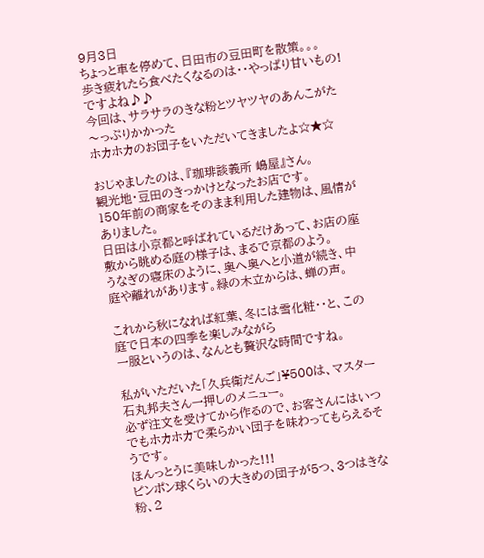9月3日
ちょっと車を停めて、日田市の豆田町を散策。。。
歩き疲れたら食べたくなるのは・・やっぱり甘いもの!ですよね♪♪
今回は、サラサラのきな粉とツヤツヤのあんこがた〜っぷりかかった
ホカホカのお団子をいただいてきましたよ☆★☆

おじゃましたのは、『珈琲談義所 嶋屋』さん。
観光地・豆田のきっかけとなったお店です。
150年前の商家をそのまま利用した建物は、風情がありました。
日田は小京都と呼ばれているだけあって、お店の座敷から眺める庭の様子は、まるで京都のよう。
うなぎの寝床のように、奥へ奥へと小道が続き、中庭や離れがあります。緑の木立からは、蝉の声。

これから秋になれば紅葉、冬には雪化粧・・と、この庭で日本の四季を楽しみながら
一服というのは、なんとも贅沢な時間ですね。

私がいただいた「久兵衛だんご」¥500は、マスター石丸邦夫さん一押しのメニュー。
必ず注文を受けてから作るので、お客さんにはいつでもホカホカで柔らかい団子を味わってもらえるそうです。
ほんっとうに美味しかった!!!
ピンポン球くらいの大きめの団子が5つ、3つはきな粉、2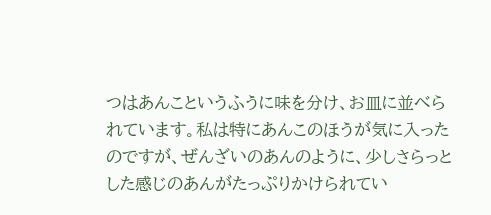つはあんこというふうに味を分け、お皿に並べられています。私は特にあんこのほうが気に入ったのですが、ぜんざいのあんのように、少しさらっとした感じのあんがたっぷりかけられてい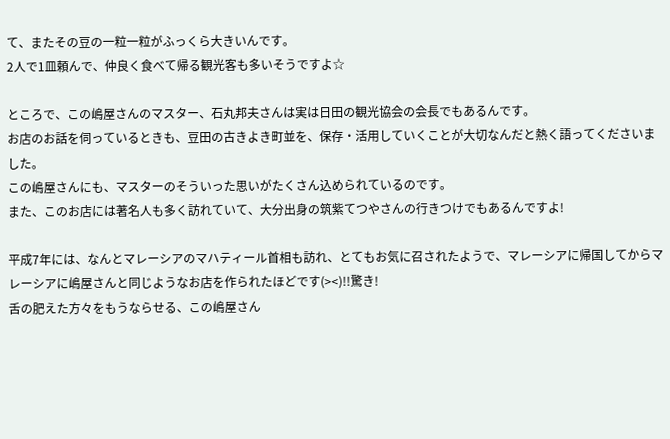て、またその豆の一粒一粒がふっくら大きいんです。
2人で1皿頼んで、仲良く食べて帰る観光客も多いそうですよ☆

ところで、この嶋屋さんのマスター、石丸邦夫さんは実は日田の観光協会の会長でもあるんです。
お店のお話を伺っているときも、豆田の古きよき町並を、保存・活用していくことが大切なんだと熱く語ってくださいました。
この嶋屋さんにも、マスターのそういった思いがたくさん込められているのです。
また、このお店には著名人も多く訪れていて、大分出身の筑紫てつやさんの行きつけでもあるんですよ!

平成7年には、なんとマレーシアのマハティール首相も訪れ、とてもお気に召されたようで、マレーシアに帰国してからマレーシアに嶋屋さんと同じようなお店を作られたほどです(><)!!驚き!
舌の肥えた方々をもうならせる、この嶋屋さん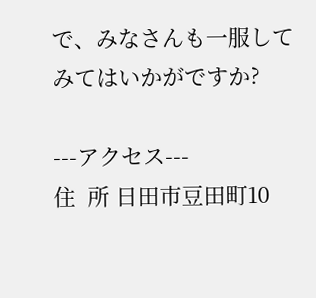で、みなさんも一服してみてはいかがですか?

---アクセス---
住  所 日田市豆田町10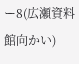ー8(広瀬資料館向かい)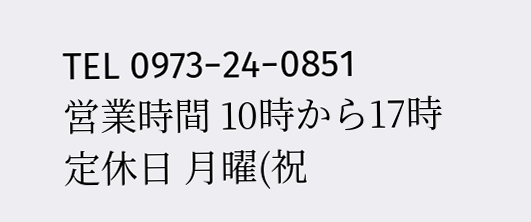TEL 0973−24−0851
営業時間 10時から17時
定休日 月曜(祝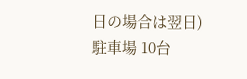日の場合は翌日)
駐車場 10台